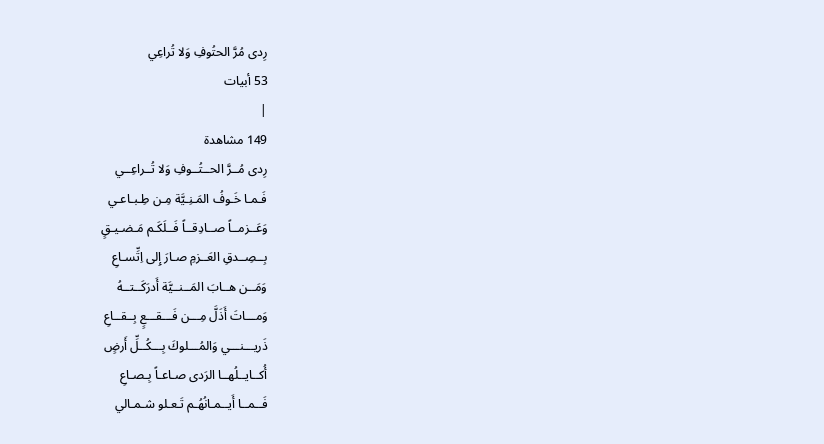رِدى مُرَّ الحتُوفِ وَلا تُراعِي
53 أبيات
|
149 مشاهدة
رِدى مُــرَّ الحــتُــوفِ وَلا تُــراعِــي
فَـمـا خَـوفُ المَـنِـيَّة مِـن طِـبـاعـي
وَعَــزمــاً صــادِقــاً فَــلَكَـم مَـضـيـقٍ
بِــصِــدقِ العَــزمِ صـارَ إِلى اِتِّسـاعِ
وَمَــن هــابَ المَــنــيَّة أَدرَكَــتــهُ
وَمـــاتَ أَذَلَّ مِـــن فَـــقـــعٍ بِــقــاعِ
ذَريـــنـــي وَالمُـــلوكَ بِـــكُــلِّ أَرضٍ
أُكــايــلُهــا الرَدى صـاعـاً بِـصـاعِ
فَــمــا أَيــمـانُهُـم تَـعـلو شـمـالي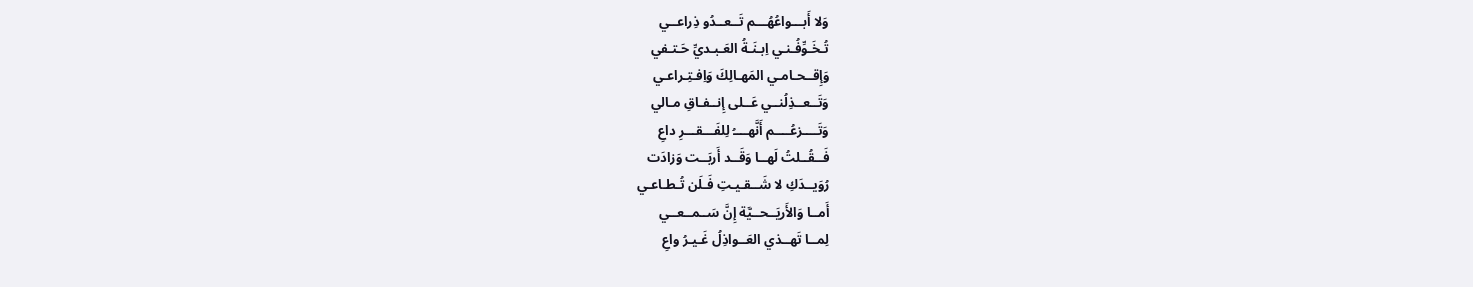وَلا أَبـــواعُهُـــم تَــعــدُو ذِراعــي
تُـخَـوِّفُـنـي اِبـنَـةُ العَـبـديِّ حَـتـفي
وَإِقــحـامـي المَهـالِكَ وَاِفـتِـراعـي
وَتَــعــذِلُنــي عَــلى إِنــفـاقِ مـالي
وَتَــــزعُــــم أَنَّهــــُ لِلفَـــقـــرِ داعِ
فَــقُــلتُ لَهــا وَقَــد أَربَــت وَزادَت
رُوَيــدَكِ لا شَــقـيـتِ فَـلَن تُـطـاعـي
أَمــا وَالأَريَــحــيَّة إِنَّ سَــمــعــي
لِمــا تَهــذي العَــواذِلُ غَـيـرُ واعِ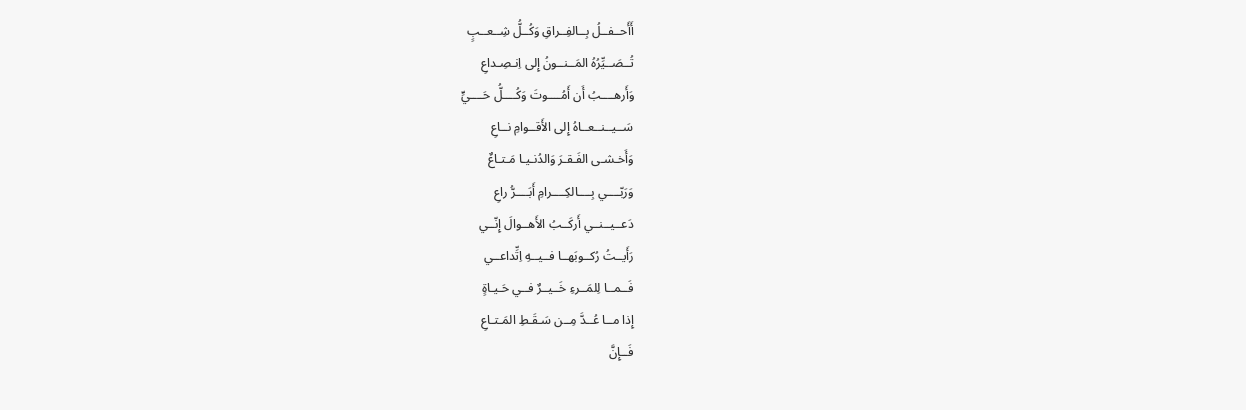أَأَحــفــلُ بِــالفِــراقِ وَكُــلُّ شِــعــبٍ
تُــصَــيِّرُهُ المَــنــونُ إِلى اِنـصِـداعِ
وَأَرهــــبُ أَن أَمُــــوتَ وَكُــــلُّ حَــــيٍّ
سَــيــنــعــاهُ إِلى الأَقــوامِ نــاعِ
وَأَخـشـى الفَـقـرَ وَالدُنـيـا مَـتـاعٌ
وَرَبّــــي بِــــالكِــــرامِ أَبَــــرُّ راعِ
دَعــيــنــي أَركَــبُ الأَهــوالَ إِنّــي
رَأَيــتُ رُكــوبَهــا فــيــهِ اِتِّداعــي
فَــمــا لِلمَــرءِ خَــيــرٌ فــي حَـيـاةٍ
إِذا مــا عُــدَّ مِــن سَـقَـطِ المَـتـاعِ
فَــإِنَّ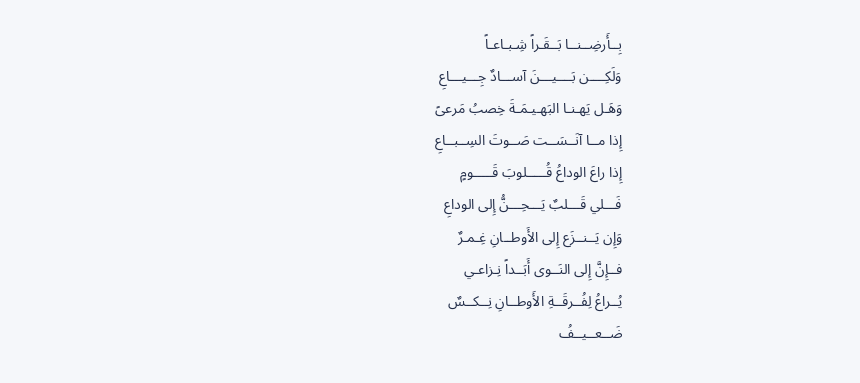بِــأَرضِــنــا بَــقَـراً شِـبـاعـاً
وَلَكِــــن بَــــيـــنَ آســـادٌ جِـــيـــاعِ
وَهَـل يَهـنـا البَهـيـمَـةَ خِصبُ مَرعىً
إِذا مــا آنَــسَــت صَــوتَ السِــبــاعِ
إِذا راعَ الوداعُ قُـــــلوبَ قَـــــومٍ
فَـــلي قَـــلبٌ يَـــحِـــنُّ إِلى الوداعِ
وَإِن يَــنــزَع إِلى الأَوطــانِ غِـمـرٌ
فــإِنَّ إِلى النَــوى أَبَــداً نِـزاعـي
يُــراعُ لِفُــرقَــةِ الأَوطــانِ نِــكــسٌ
ضَــعــيــفُ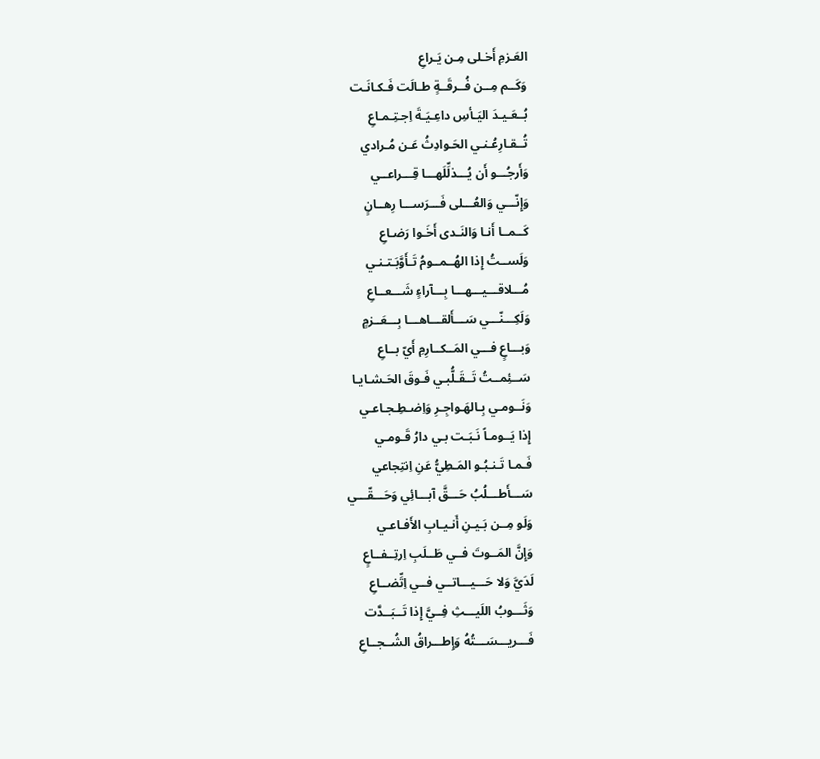العَـزمِ أَخـلى مِـن يَـراعِ
وَكَــم مِــن فُــرقَــةٍ طـالَت فَـكـانَـت
بُــعَـيـدَ اليَـأسِ داعِـيَـةَ اِجـتِـمـاعِ
تُــقـارِعُـنـي الحَـوادِثُ عَـن مُـرادي
وَأَرجُـــو أَن يُـــذلِّلَهـــا قِـــراعــي
وَإِنّـــي وَالعُـــلى فَـــرَســـا رِهــانٍ
كَــمــا أَنـا وَالنَـدى أَخَـوا رَضـاعِ
وَلَســتُ إِذا الهُــمــومُ تَـأَوَّبَـتـنـي
مُـــلاقـــيـــهـــا بِـــآراءٍ شَـــعــاعِ
وَلَكِـــنّـــي سَـــأَلقـــاهـــا بِـــعَــزمٍ
وَبـــاعٍ فـــي المَــكــارِمِ أَيّ بــاعِ
سَــئِمــتُ تَــقَـلُّبـي فَـوقَ الحَـشـايـا
وَنَــومـي بِـالهَـواجِـرِ وَاِضـطِـجـاعـي
إِذا يَــومـاً نَـبَـت بـي دارُ قَـومـي
فَـمـا تَـنـبُـو المَـطِيُّ عَنِ اِنتِجاعي
سَـــأَطـــلُبُ حَـــقَّ آبـــائِي وَحَـــقّـــي
وَلَو مِــن بَـيـنِ أَنـيـابِ الأَفـاعـي
وَإِنَّ المَــوتَ فــي طَــلَبِ اِرتِــفــاعٍ
لَدَيَّ وَلا حَـــيـــاتــي فــي اِتِّضــاعِ
وَثَـــوبُ اللَيـــثِ فِــيَّ إِذا تَــبَــدَّت
فَـــريـــسَـــتُهُ وَإِطـــراقُ الشُــجــاعِ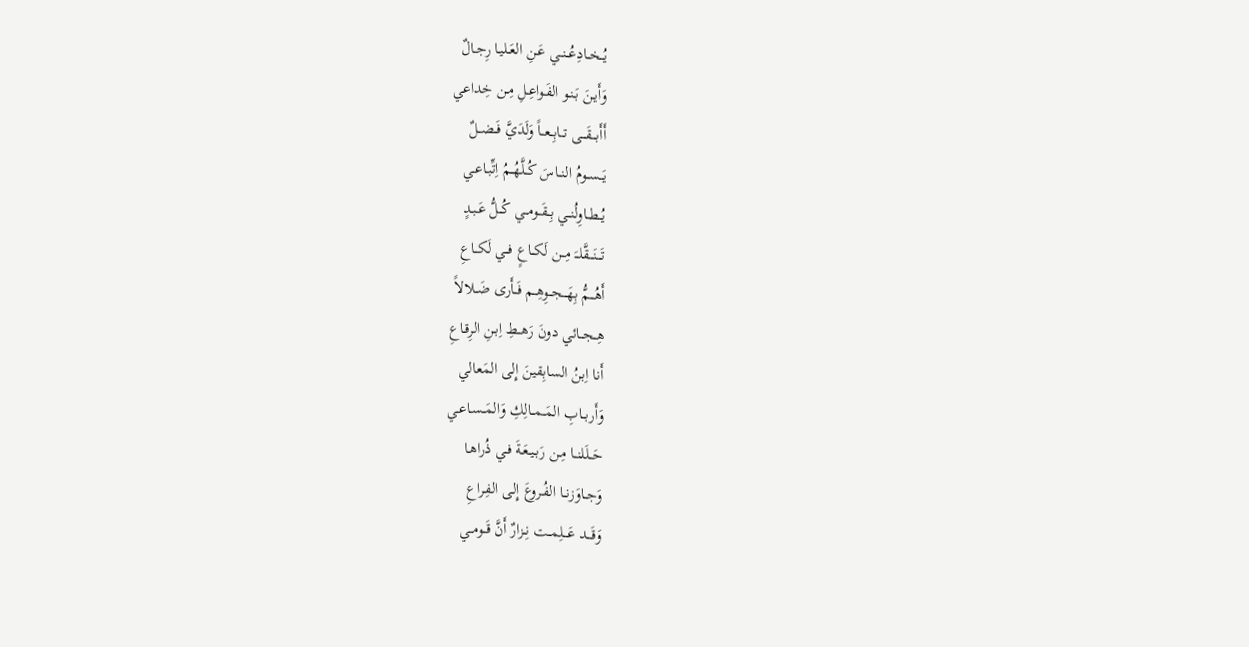يُــخــادِعُــنــي عَـنِ العَـليـا رِجـالٌ
وَأَيـنَ بَـنـو الفَـواعِـلِ مِـن خِداعي
أَأَبـــقَـــى تــابِــعــاً وَلَدَيَّ فَــضــلٌ
يَــســومُ النــاسَ كُــلَّهُــمُ اِتِّبـاعـي
يُــطــاوِلُنــي بِــقَــومــي كُــلُّ عَـبـدٍ
تَـــنَـــقَّلــَ مِــن لَكــاعٍ فــي لَكــاعِ
أَهُـــمُّ بِهَـــجــوِهِــم فَــأَرى ضَــلالاً
هِــجــائي دونَ رَهــطِ اِبـنِ الرِقـاعِ
أَنا اِبنُ السابِقينَ إِلى المَعالي
وَأَربــابِ المَــمــالِكِ وَالمَــسـاعـي
حَــلَلنــا مِـن رَبـيـعَـةَ فـي ذُراهـا
وَجــاوَزنــا الفُـروعَ إِلى الفِـراعِ
وَقَـــد عَـــلِمــت نِــزارٌ أَنَّ قَــومــي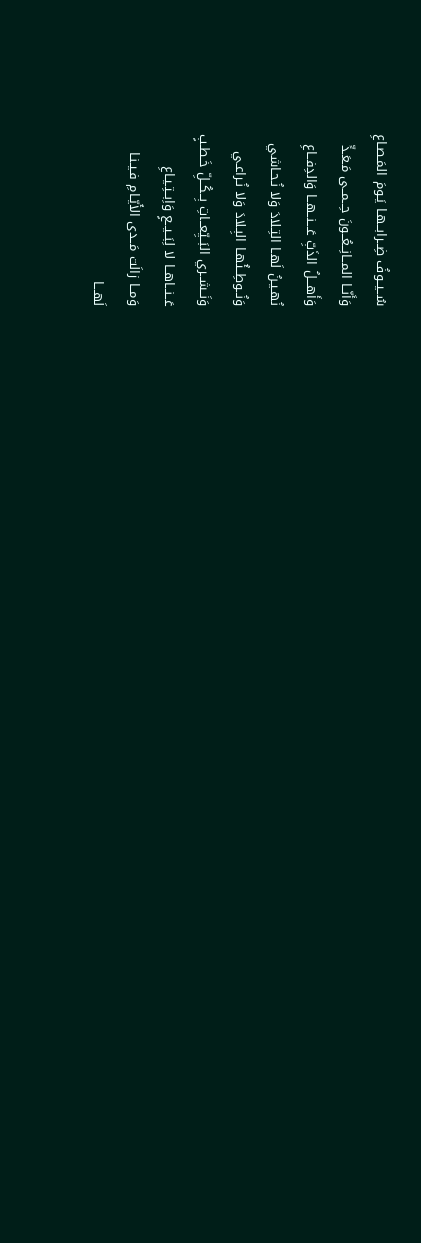سُــيــوفُ ضِــرابــهـا يَـومَ المَـصـاعِ
وَأَنّــا المــانِــعُــونَ حِــمــى مَـعَـدٍّ
وَأَهـــلُ الذَبِّ عَـــنــهــا وَالدِفــاعِ
نُهـيـنُ لَهـا التِـلادَ وَلا نُـحـاشي
وَنُــوطِــئُهـا البِـلادَ وَلا نُـراعـي
وَنَــشــري البَــيِّعــاتِ بِــكُــلِّ خَـطـبٍ
عَــنــاهــا لا لِبَــيــعٍ وَاِبــتِـيـاعِ
وَمــا زالَت مَــدى الأَيّـامِ فـيـنـا
لَهـــا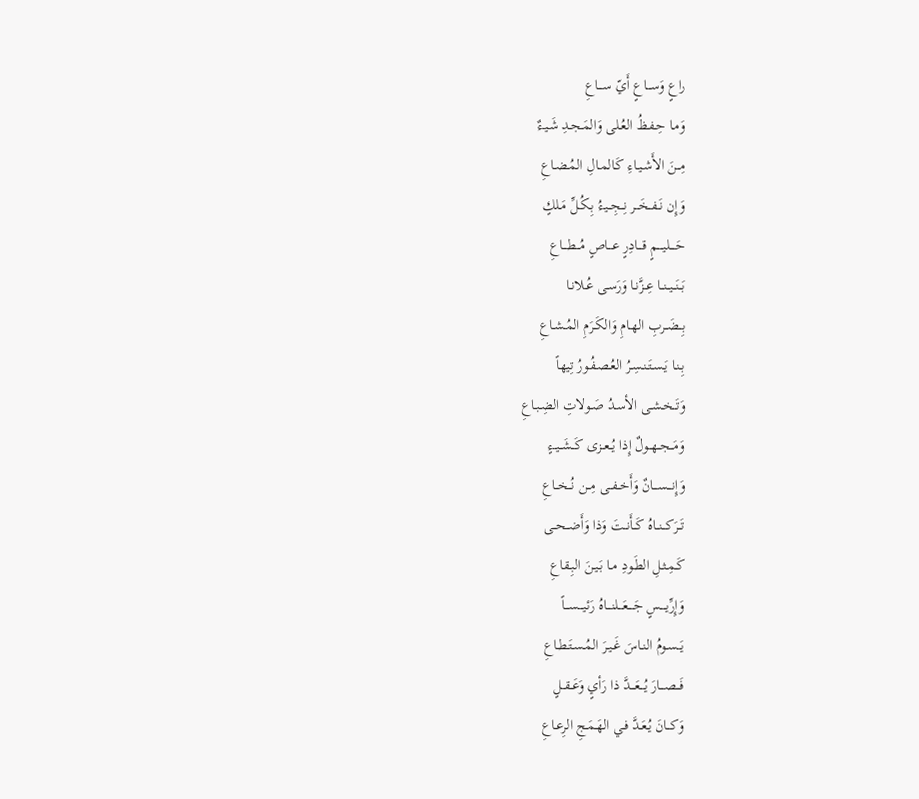راعٍ وَســـاعٍ أَيّ ســـاعِ
وَمـا حِـفـظُ العُـلى وَالمَـجـدِ شَـيـءٌ
مِــنَ الأَشـيـاءِ كَـالمـالِ المُـضـاعِ
وَإِن نَــفــخَــر نِــجِــيـءُ بِـكُـلِّ مَـلكٍ
حَــــليــــمٍ قـــادِرٍ عـــاصٍ مُـــطـــاعِ
بَــنَــيــنــا عِــزَّنـا وَرَسـى عُـلانـا
بِــضَــربِ الهـامِ وَالكَـرَمِ المُـشـاعِ
بِـنـا يَـسـتَـنـسِـرُ العُـصـفُـورُ تِيهاً
وَتَــخـشـى الأسـدُ صَـولاتِ الضِـبـاعِ
وَمَــجــهــولٌ إِذا يُــعــزى كَــشَــيــءٍ
وَإِنـــســـانٌ وَأَخــفــى مِــن نُــخــاعِ
تَــرَكــنــاهُ كَــأَنــتَ وَذا وَأَضــحــى
كَـمِـثـلِ الطَـودِ مـا بَـيـنَ البِـقاعِ
وَإِرِّيــــسٍ جَــــعَـــلنـــاهُ رَئيـــســـاً
يَــسـومُ النـاسَ غَـيـرَ المُـسـتَـطـاعِ
فَـــصـــارَ يُـــعَـــدَّ ذا رَأيٍ وَعَــقــلٍ
وَكــانَ يُـعَـدَّ فـي الهَـمَـجِ الرِعـاعِ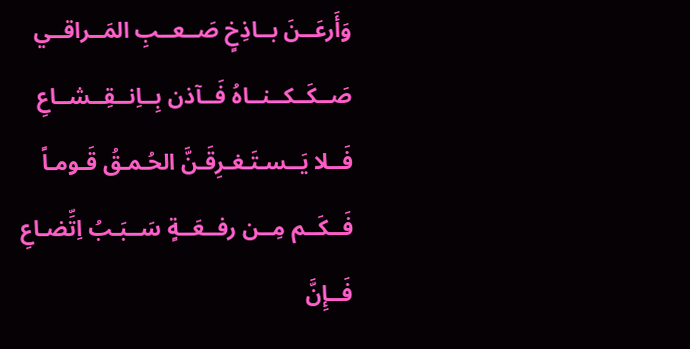وَأَرعَــنَ بــاذِخٍ صَــعــبِ المَــراقــي
صَــكَــكــنــاهُ فَــآذن بِــاِنــقِــشــاعِ
فَــلا يَــسـتَـغـرِقَـنَّ الحُـمـقُ قَـومـاً
فَــكَــم مِــن رفــعَــةٍ سَــبَـبُ اِتِّضـاعِ
فَــإِنَّ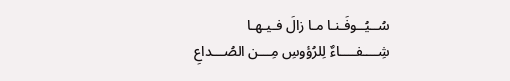سُــيُــوفَـنـا مـا زالَ فـيـهـا
شِــــفــــاءٌ لِلرُؤوسِ مِـــن الصُـــداعِ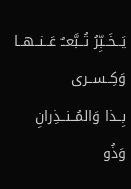يَــخَــبِّرُ تُــبَّعــٌ عَــنــهــا وَكِــســرى
بِــذا وَالمُــنــذِرانِ وَذُو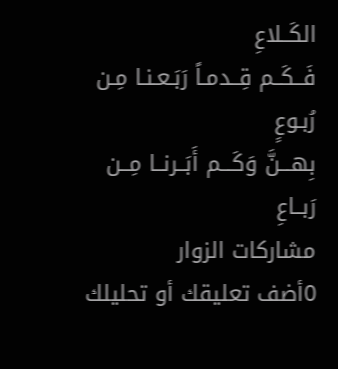الكَــلاعِ
فَــكَــم قِــدمـاً رَبَـعـنـا مِـن رُبـوعٍ
بِهـــنَّ وَكَـــم أَبَــرنــا مِــن رَبــاعِ
مشاركات الزوار
0أضف تعليقك أو تحليلك